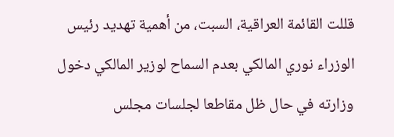قللت القائمة العراقية، السبت، من أهمية تهديد رئيس الوزراء نوري المالكي بعدم السماح لوزير المالكي دخول وزارته في حال ظل مقاطعا لجلسات مجلس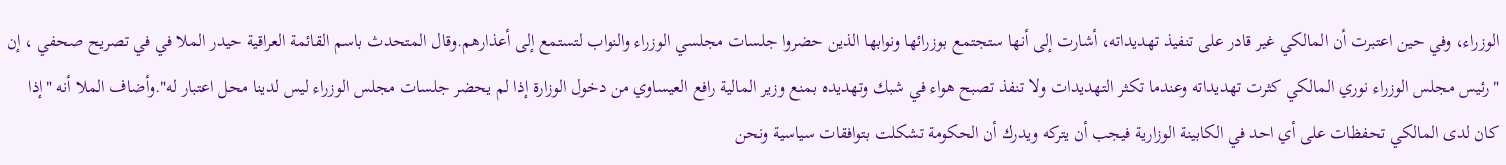الوزراء، وفي حين اعتبرت أن المالكي غير قادر على تنفيذ تهديداته، أشارت إلى أنها ستجتمع بوزرائها ونوابها الذين حضروا جلسات مجلسي الوزراء والنواب لتستمع إلى أعذارهم.وقال المتحدث باسم القائمة العراقية حيدر الملا في في تصريح صحفي ، إن "رئيس مجلس الوزراء نوري المالكي كثرت تهديداته وعندما تكثر التهديدات ولا تنفذ تصبح هواء في شبك وتهديده بمنع وزير المالية رافع العيساوي من دخول الوزارة إذا لم يحضر جلسات مجلس الوزراء ليس لدينا محل اعتبار له".وأضاف الملا أنه "إذا كان لدى المالكي تحفظات على أي احد في الكابينة الوزارية فيجب أن يتركه ويدرك أن الحكومة تشكلت بتوافقات سياسية ونحن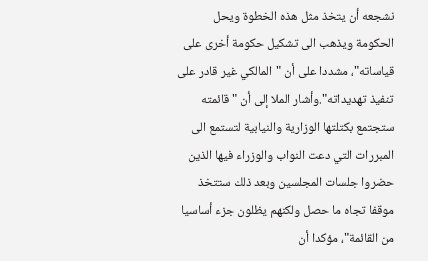نشجعه أن يتخذ مثل هذه الخطوة ويحل الحكومة ويذهب الى تشكيل حكومة أخرى على قياساته"، مشددا على أن "المالكي غير قادر على تنفيذ تهديداته".وأشار الملا إلى أن "قائمته ستجتمع بكتلتها الوزارية والنيابية لتستمع الى المبررات التي دعت النواب والوزراء فيها الذين حضروا جلسات المجلسين وبعد ذلك ستتخذ موقفا تجاه ما حصل ولكنهم يظلون جزء أساسيا من القائمة"، مؤكدا أن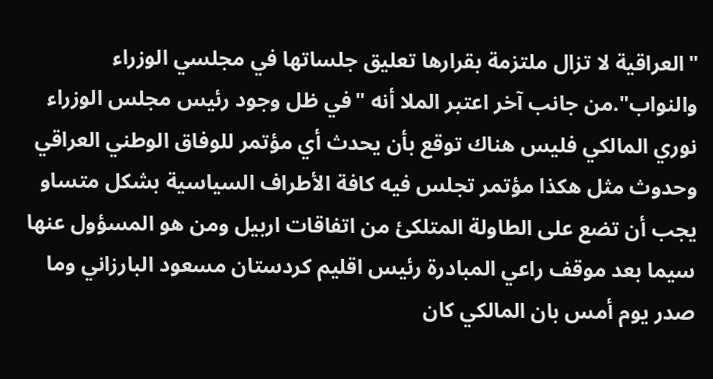"العراقية لا تزال ملتزمة بقرارها تعليق جلساتها في مجلسي الوزراء والنواب".من جانب آخر اعتبر الملا أنه "في ظل وجود رئيس مجلس الوزراء نوري المالكي فليس هناك توقع بأن يحدث أي مؤتمر للوفاق الوطني العراقي وحدوث مثل هكذا مؤتمر تجلس فيه كافة الأطراف السياسية بشكل متساو يجب أن تضع على الطاولة المتلكئ من اتفاقات اربيل ومن هو المسؤول عنها سيما بعد موقف راعي المبادرة رئيس اقليم كردستان مسعود البارزاني وما صدر يوم أمس بان المالكي كان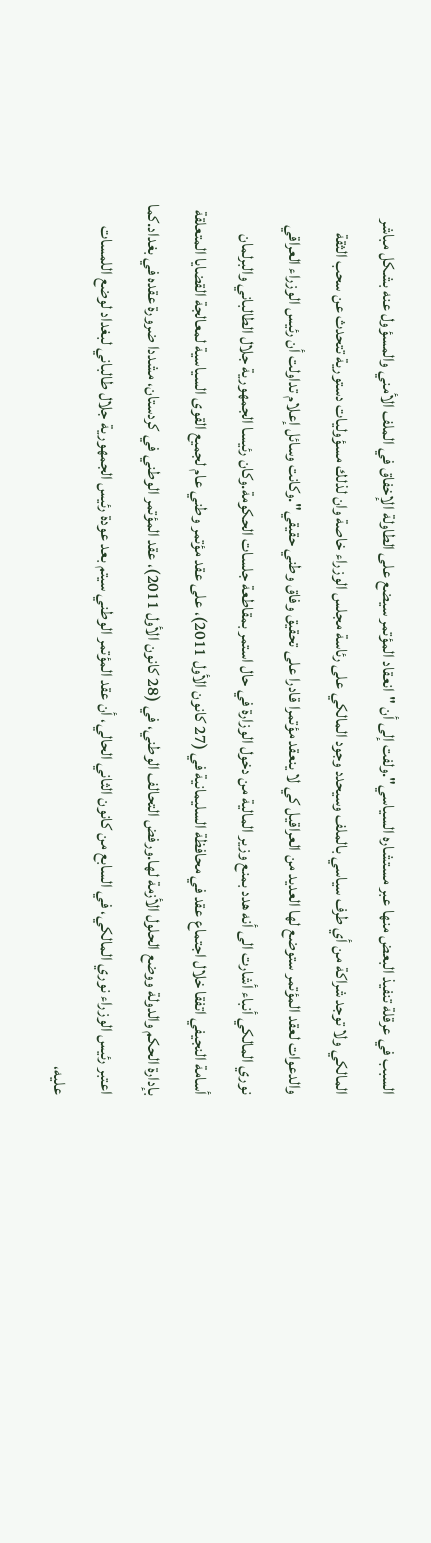السبب في عرقلة تنفيذ البعض منها عبر مستشاره السياسي".ولفت إلى أن "انعقاد المؤتمر سيضع على الطاولة الإخفاق في الملف الأمني والمسؤول عنه بشكل مباشر المالكي ولا توجد شراكة من أي طرف سياسي بالملف وسيحدد وجود المالكي على رئاسة مجلس الوزراء خاصة وان لذلك مسؤوليات دستورية تتحدث عن سحب الثقة والدعوات لعقد المؤتمر ستوضع لها العديد من العراقيل كي لا ينعقد مؤتمرا قادرا على تحقيق وفاق وطني حقيقي".وكانت وسائل إعلام تداولت أن رئيس الوزراء العراقي نوري المالكي أنباء أشارت الى أنه هدد بمنع وزير المالية من دخول الوزارة في حال استمر بمقاطعة جلسات الحكومة.وكان رئيسا الجمهورية جلال الطالباني والبرلمان أسامة النجيفي اتفقا خلال اجتماع عقد في محافظة السليمانية في (27 كانون الأول 2011)، على عقد مؤتمر وطني عام لجميع القوى السياسية لمعالجة القضايا المتعلقة بإدارة الحكم والدولة ووضع الحلول الأزمة لها.ورفض التحالف الوطني، في (28 كانون الأول 2011)، عقد المؤتمر الوطني في كردستان، مشددا ضرورة عقده في بغداد.كما اعتبر رئيس الوزراء نوري المالكي، في السابع من كانون الثاني الحالي، أن عقد المؤتمر الوطني سيتم بعد عودة رئيس الجمهورية جلال طالباني لبغداد لوضع اللمسات عليه،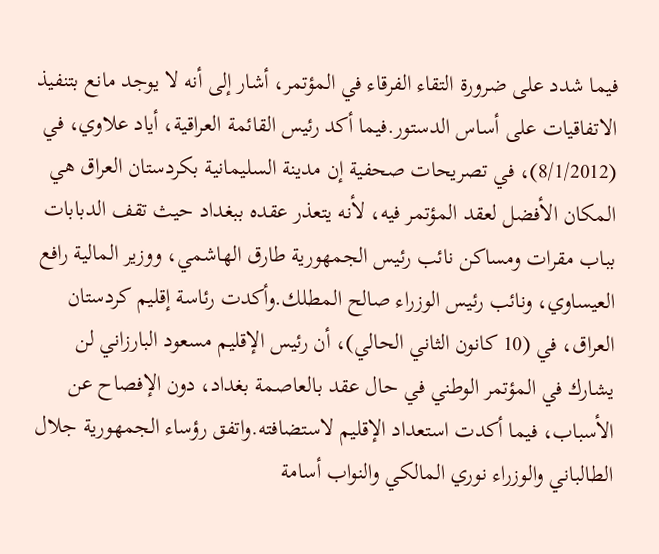فيما شدد على ضرورة التقاء الفرقاء في المؤتمر، أشار إلى أنه لا يوجد مانع بتنفيذ الاتفاقيات على أساس الدستور.فيما أكد رئيس القائمة العراقية، أياد علاوي، في (8/1/2012)، في تصريحات صحفية إن مدينة السليمانية بكردستان العراق هي المكان الأفضل لعقد المؤتمر فيه، لأنه يتعذر عقده ببغداد حيث تقف الدبابات بباب مقرات ومساكن نائب رئيس الجمهورية طارق الهاشمي، ووزير المالية رافع العيساوي، ونائب رئيس الوزراء صالح المطلك.وأكدت رئاسة إقليم كردستان العراق، في (10 كانون الثاني الحالي)، أن رئيس الإقليم مسعود البارزاني لن يشارك في المؤتمر الوطني في حال عقد بالعاصمة بغداد، دون الإفصاح عن الأسباب، فيما أكدت استعداد الإقليم لاستضافته.واتفق رؤساء الجمهورية جلال الطالباني والوزراء نوري المالكي والنواب أسامة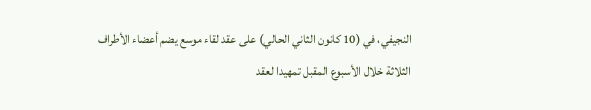النجيفي، في (10 كانون الثاني الحالي) على عقد لقاء موسع يضم أعضاء الأطراف الثلاثة خلال الأسبوع المقبل تمهيدا لعقد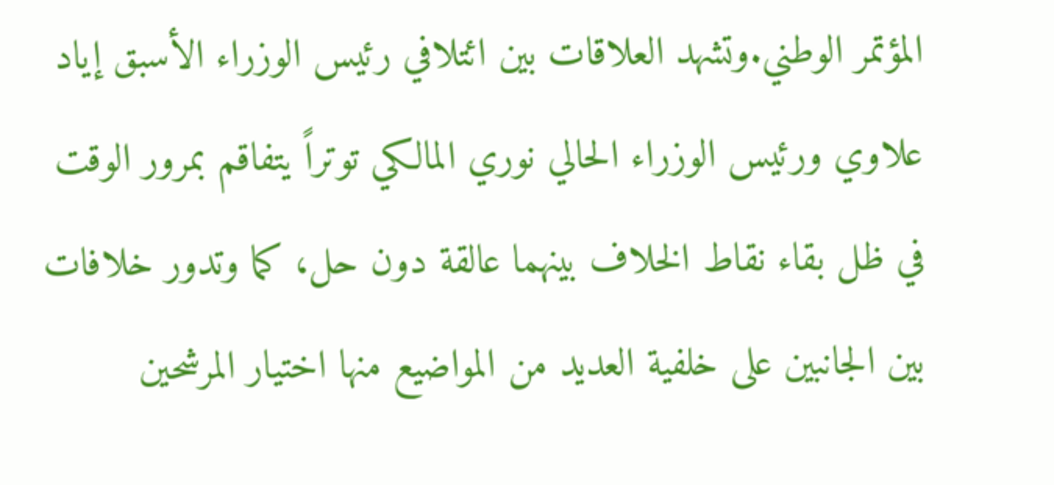المؤتمر الوطني.وتشهد العلاقات بين ائتلافي رئيس الوزراء الأسبق إياد علاوي ورئيس الوزراء الحالي نوري المالكي توتراً يتفاقم بمرور الوقت في ظل بقاء نقاط الخلاف بينهما عالقة دون حل، كما وتدور خلافات بين الجانبين على خلفية العديد من المواضيع منها اختيار المرشحين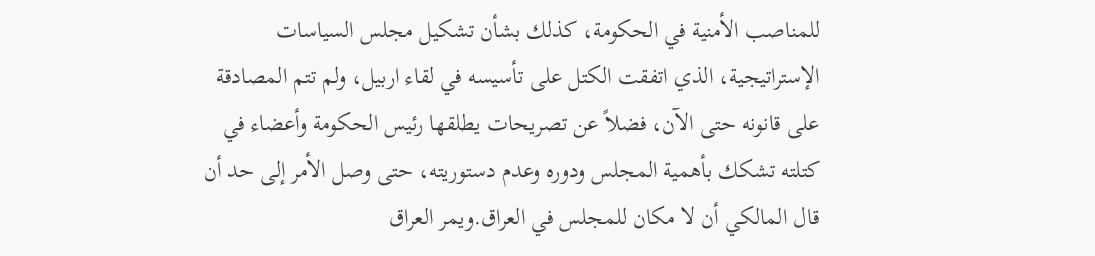للمناصب الأمنية في الحكومة، كذلك بشأن تشكيل مجلس السياسات الإستراتيجية، الذي اتفقت الكتل على تأسيسه في لقاء اربيل، ولم تتم المصادقة على قانونه حتى الآن، فضلاً عن تصريحات يطلقها رئيس الحكومة وأعضاء في كتلته تشكك بأهمية المجلس ودوره وعدم دستوريته، حتى وصل الأمر إلى حد أن قال المالكي أن لا مكان للمجلس في العراق.ويمر العراق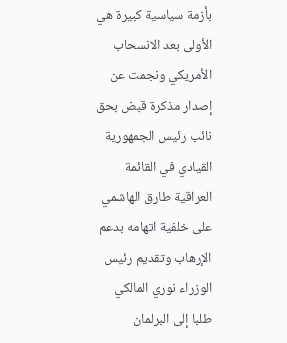بأزمة سياسية كبيرة هي الأولى بعد الانسحاب الأمريكي ونجمت عن إصدار مذكرة قبض بحق نائب رئيس الجمهورية القيادي في القائمة العراقية طارق الهاشمي على خلفية اتهامه بدعم الإرهاب وتقديم رئيس الوزراء نوري المالكي طلبا إلى البرلمان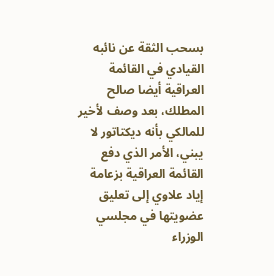بسحب الثقة عن نائبه القيادي في القائمة العراقية أيضا صالح المطلك، بعد وصف لأخير للمالكي بأنه ديكتاتور لا يبني، الأمر الذي دفع القائمة العراقية بزعامة إياد علاوي إلى تعليق عضويتها في مجلسي الوزراء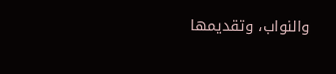والنواب، وتقديمها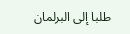طلبا إلى البرلمان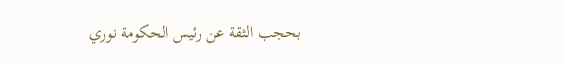بحجب الثقة عن رئيس الحكومة نوري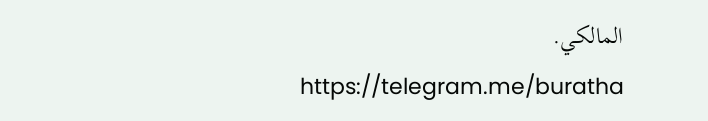المالكي.
https://telegram.me/buratha